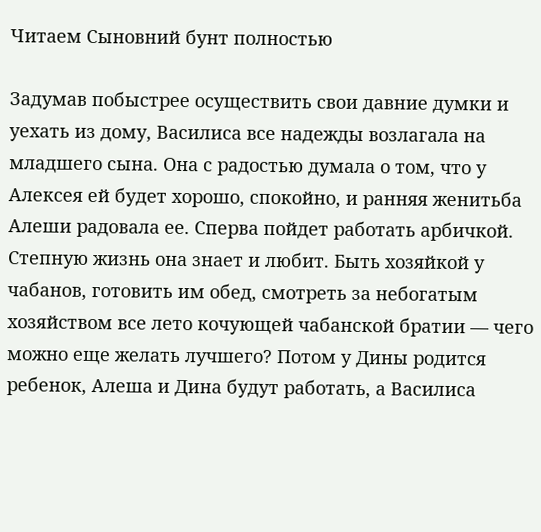Читаем Сыновний бунт полностью

Задумав побыстрее осуществить свои давние думки и уехать из дому, Василиса все надежды возлагала на младшего сына. Она с радостью думала о том, что у Алексея ей будет хорошо, спокойно, и ранняя женитьба Алеши радовала ее. Сперва пойдет работать арбичкой. Степную жизнь она знает и любит. Быть хозяйкой у чабанов, готовить им обед, смотреть за небогатым хозяйством все лето кочующей чабанской братии — чего можно еще желать лучшего? Потом у Дины родится ребенок, Алеша и Дина будут работать, а Василиса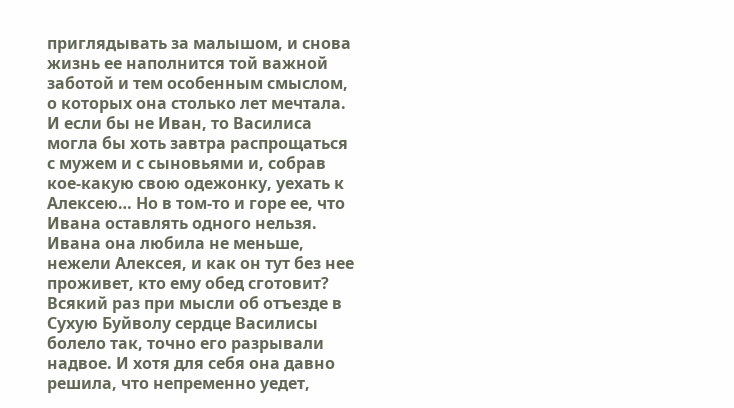приглядывать за малышом, и снова жизнь ее наполнится той важной заботой и тем особенным смыслом, о которых она столько лет мечтала. И если бы не Иван, то Василиса могла бы хоть завтра распрощаться с мужем и с сыновьями и, собрав кое-какую свою одежонку, уехать к Алексею… Но в том-то и горе ее, что Ивана оставлять одного нельзя. Ивана она любила не меньше, нежели Алексея, и как он тут без нее проживет, кто ему обед сготовит? Всякий раз при мысли об отъезде в Сухую Буйволу сердце Василисы болело так, точно его разрывали надвое. И хотя для себя она давно решила, что непременно уедет,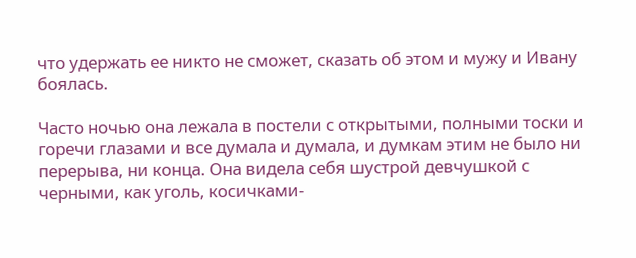что удержать ее никто не сможет, сказать об этом и мужу и Ивану боялась.

Часто ночью она лежала в постели с открытыми, полными тоски и горечи глазами и все думала и думала, и думкам этим не было ни перерыва, ни конца. Она видела себя шустрой девчушкой с черными, как уголь, косичками-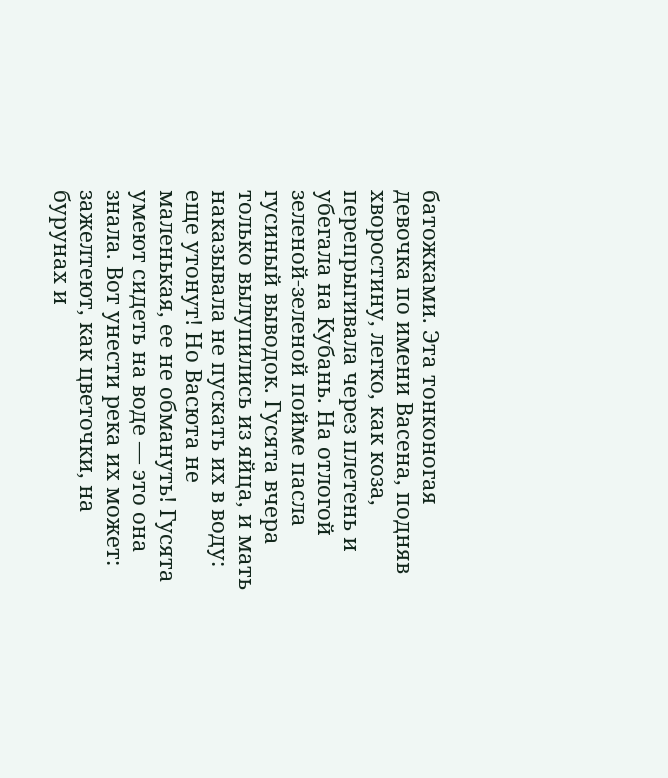батожками. Эта тонконогая девочка по имени Васена, подняв хворостину, легко, как коза, перепрыгивала через плетень и убегала на Кубань. На отлогой зеленой-зеленой пойме пасла гусиный выводок. Гусята вчера только вылупились из яйца, и мать наказывала не пускать их в воду: еще утонут! Но Васюта не маленькая, ее не обмануть! Гусята умеют сидеть на воде — это она знала. Вот унести река их может: зажелтеют, как цветочки, на бурунах и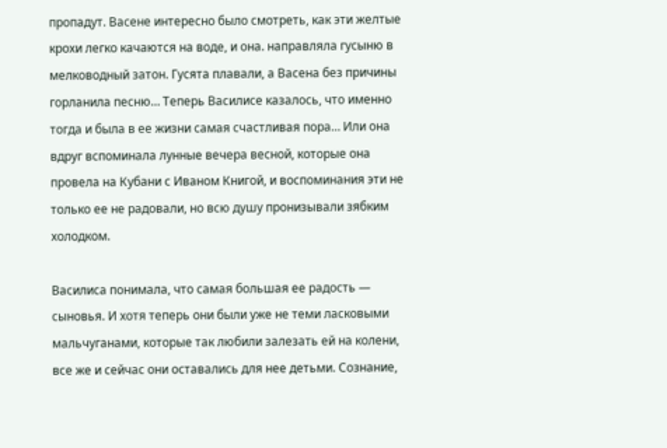пропадут. Васене интересно было смотреть, как эти желтые крохи легко качаются на воде, и она. направляла гусыню в мелководный затон. Гусята плавали, а Васена без причины горланила песню… Теперь Василисе казалось, что именно тогда и была в ее жизни самая счастливая пора… Или она вдруг вспоминала лунные вечера весной, которые она провела на Кубани с Иваном Книгой, и воспоминания эти не только ее не радовали, но всю душу пронизывали зябким холодком.

Василиса понимала, что самая большая ее радость — сыновья. И хотя теперь они были уже не теми ласковыми мальчуганами, которые так любили залезать ей на колени, все же и сейчас они оставались для нее детьми. Сознание,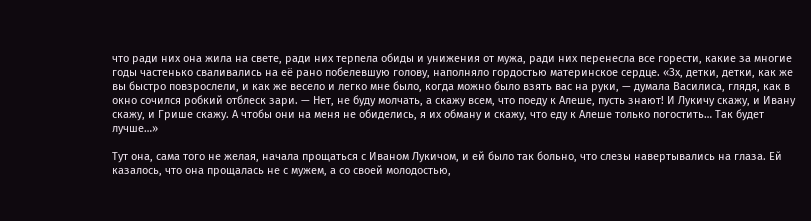что ради них она жила на свете, ради них терпела обиды и унижения от мужа, ради них перенесла все горести, какие за многие годы частенько сваливались на её рано побелевшую голову, наполняло гордостью материнское сердце. «Зх, детки, детки, как же вы быстро повзрослели, и как же весело и легко мне было, когда можно было взять вас на руки, — думала Василиса, глядя, как в окно сочился робкий отблеск зари. — Нет, не буду молчать, а скажу всем, что поеду к Алеше, пусть знают! И Лукичу скажу, и Ивану скажу, и Грише скажу. А чтобы они на меня не обиделись, я их обману и скажу, что еду к Алеше только погостить… Так будет лучше…»

Тут она, сама того не желая, начала прощаться с Иваном Лукичом, и ей было так больно, что слезы навертывались на глаза. Ей казалось, что она прощалась не с мужем, а со своей молодостью,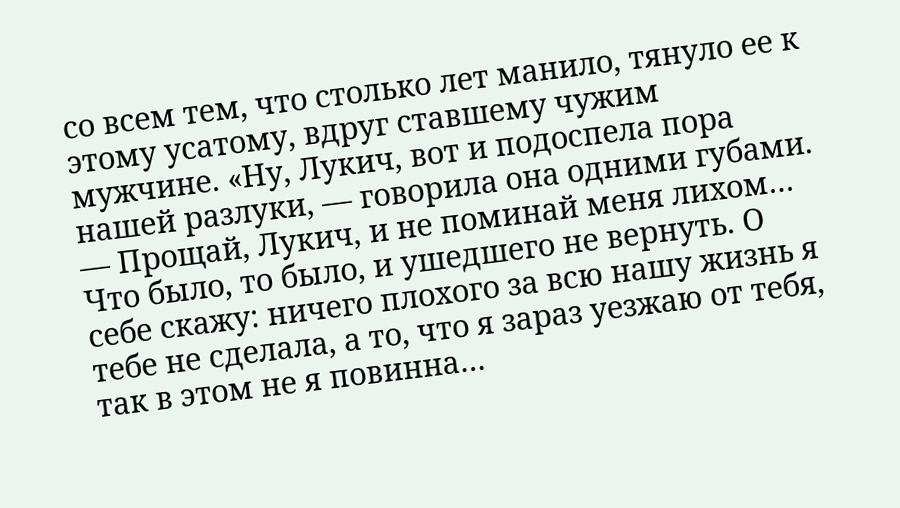со всем тем, что столько лет манило, тянуло ее к этому усатому, вдруг ставшему чужим мужчине. «Ну, Лукич, вот и подоспела пора нашей разлуки, — говорила она одними губами. — Прощай, Лукич, и не поминай меня лихом… Что было, то было, и ушедшего не вернуть. О себе скажу: ничего плохого за всю нашу жизнь я тебе не сделала, а то, что я зараз уезжаю от тебя, так в этом не я повинна…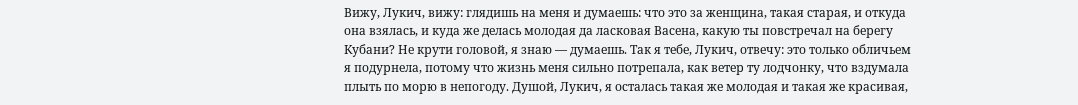Вижу, Лукич, вижу: глядишь на меня и думаешь: что это за женщина, такая старая, и откуда она взялась, и куда же делась молодая да ласковая Васена, какую ты повстречал на берегу Кубани? Не крути головой, я знаю — думаешь. Так я тебе, Лукич, отвечу: это только обличьем я подурнела, потому что жизнь меня сильно потрепала, как ветер ту лодчонку, что вздумала плыть по морю в непогоду. Душой, Лукич, я осталась такая же молодая и такая же красивая,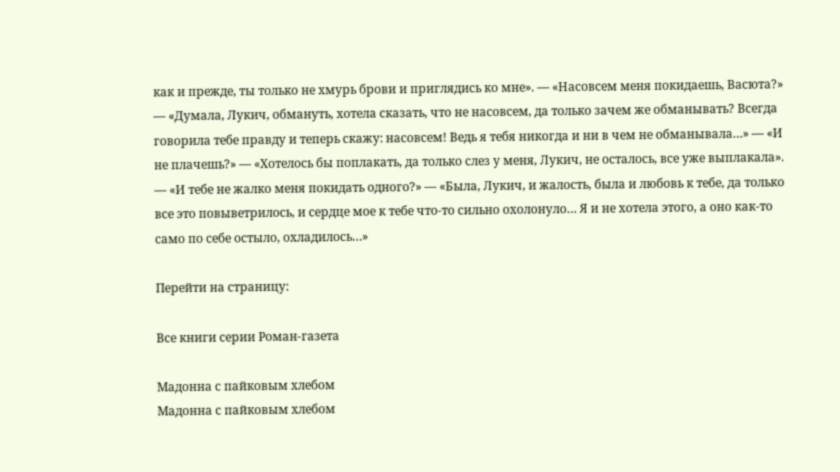как и прежде, ты только не хмурь брови и приглядись ко мне». — «Насовсем меня покидаешь, Васюта?» — «Думала, Лукич, обмануть, хотела сказать, что не насовсем, да только зачем же обманывать? Всегда говорила тебе правду и теперь скажу: насовсем! Ведь я тебя никогда и ни в чем не обманывала…» — «И не плачешь?» — «Хотелось бы поплакать, да только слез у меня, Лукич, не осталось, все уже выплакала». — «И тебе не жалко меня покидать одного?» — «Была, Лукич, и жалость, была и любовь к тебе, да только все это повыветрилось, и сердце мое к тебе что-то сильно охолонуло… Я и не хотела этого, а оно как-то само по себе остыло, охладилось…»

Перейти на страницу:

Все книги серии Роман-газета

Мадонна с пайковым хлебом
Мадонна с пайковым хлебом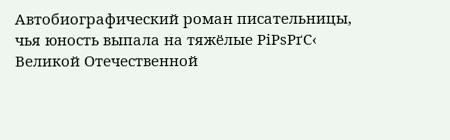Автобиографический роман писательницы, чья юность выпала на тяжёлые РіРѕРґС‹ Великой Отечественной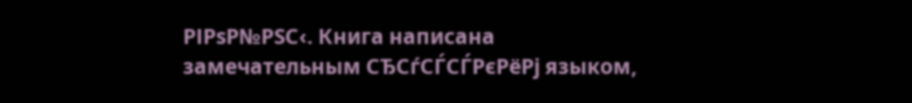РІРѕР№РЅС‹. Книга написана замечательным СЂСѓСЃСЃРєРёРј языком,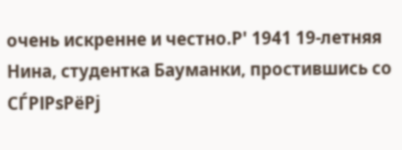очень искренне и честно.Р' 1941 19-летняя Нина, студентка Бауманки, простившись со СЃРІРѕРёРј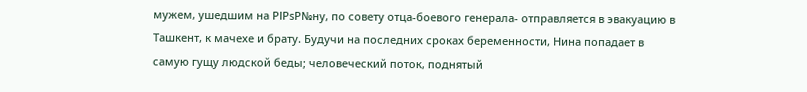мужем, ушедшим на РІРѕР№ну, по совету отца-боевого генерала- отправляется в эвакуацию в Ташкент, к мачехе и брату. Будучи на последних сроках беременности, Нина попадает в самую гущу людской беды; человеческий поток, поднятый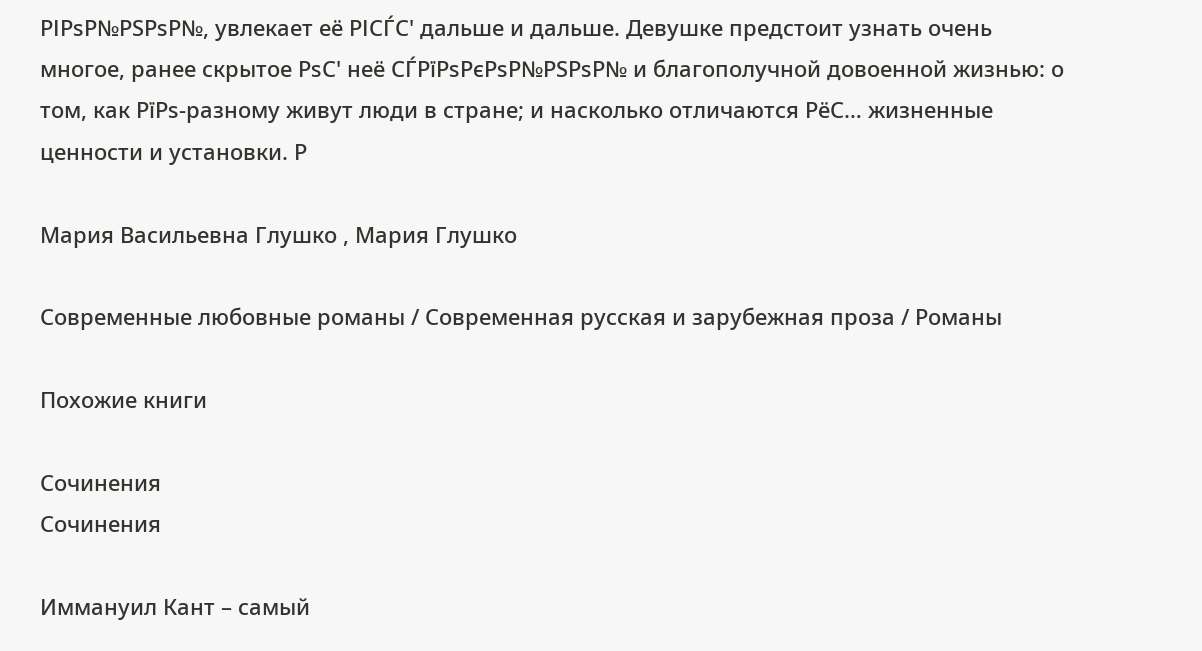РІРѕР№РЅРѕР№, увлекает её РІСЃС' дальше и дальше. Девушке предстоит узнать очень многое, ранее скрытое РѕС' неё СЃРїРѕРєРѕР№РЅРѕР№ и благополучной довоенной жизнью: о том, как РїРѕ-разному живут люди в стране; и насколько отличаются РёС… жизненные ценности и установки. Р

Мария Васильевна Глушко , Мария Глушко

Современные любовные романы / Современная русская и зарубежная проза / Романы

Похожие книги

Сочинения
Сочинения

Иммануил Кант – самый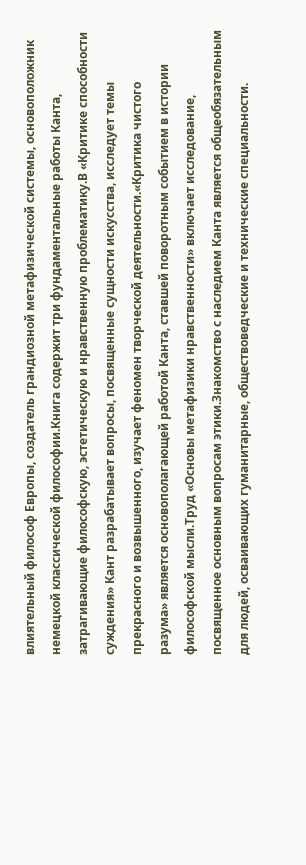влиятельный философ Европы, создатель грандиозной метафизической системы, основоположник немецкой классической философии.Книга содержит три фундаментальные работы Канта, затрагивающие философскую, эстетическую и нравственную проблематику.В «Критике способности суждения» Кант разрабатывает вопросы, посвященные сущности искусства, исследует темы прекрасного и возвышенного, изучает феномен творческой деятельности.«Критика чистого разума» является основополагающей работой Канта, ставшей поворотным событием в истории философской мысли.Труд «Основы метафизики нравственности» включает исследование, посвященное основным вопросам этики.Знакомство с наследием Канта является общеобязательным для людей, осваивающих гуманитарные, обществоведческие и технические специальности.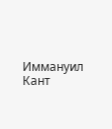Иммануил Кант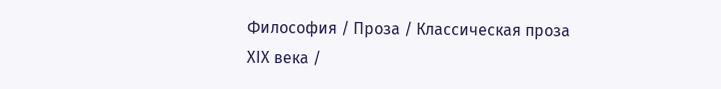Философия / Проза / Классическая проза ХIX века /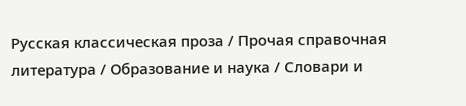Русская классическая проза / Прочая справочная литература / Образование и наука / Словари и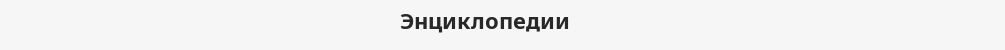Энциклопедии